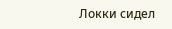Локки сидел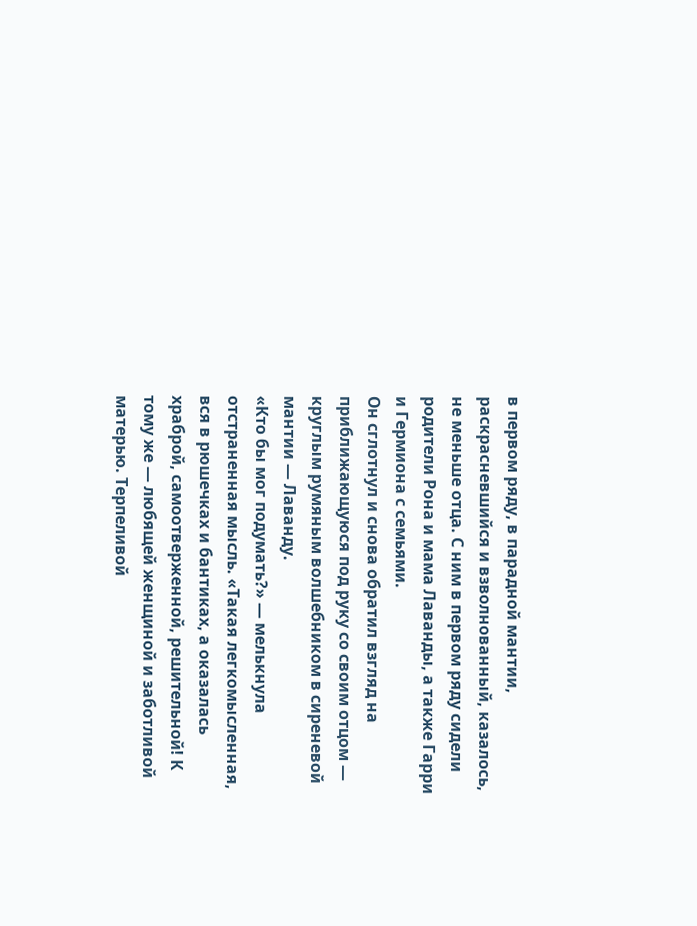в первом ряду, в парадной мантии, раскрасневшийся и взволнованный, казалось, не меньше отца. С ним в первом ряду сидели родители Рона и мама Лаванды, а также Гарри и Гермиона с семьями.
Он сглотнул и снова обратил взгляд на приближающуюся под руку со своим отцом — круглым румяным волшебником в сиреневой мантии — Лаванду.
«Кто бы мог подумать?» — мелькнула отстраненная мысль. «Такая легкомысленная, вся в рюшечках и бантиках, а оказалась храброй, самоотверженной, решительной! К тому же — любящей женщиной и заботливой матерью. Терпеливой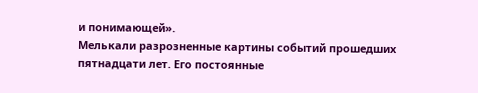и понимающей».
Мелькали разрозненные картины событий прошедших пятнадцати лет. Его постоянные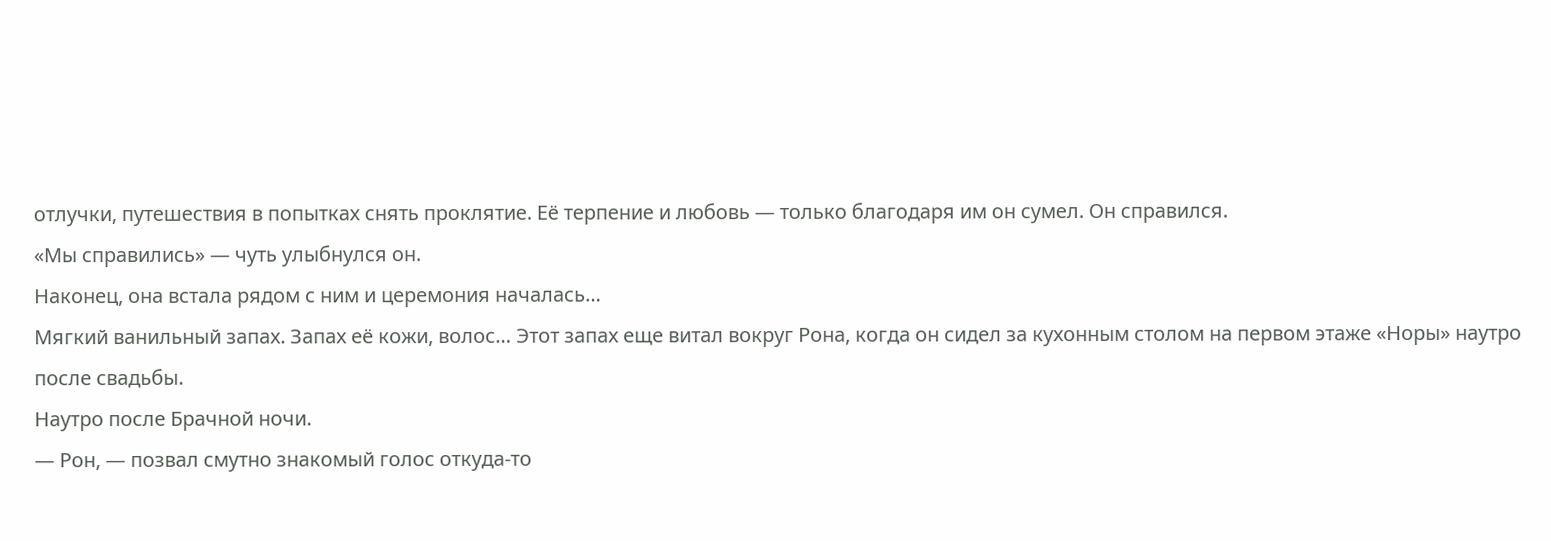отлучки, путешествия в попытках снять проклятие. Её терпение и любовь — только благодаря им он сумел. Он справился.
«Мы справились» — чуть улыбнулся он.
Наконец, она встала рядом с ним и церемония началась…
Мягкий ванильный запах. Запах её кожи, волос… Этот запах еще витал вокруг Рона, когда он сидел за кухонным столом на первом этаже «Норы» наутро после свадьбы.
Наутро после Брачной ночи.
— Рон, — позвал смутно знакомый голос откуда-то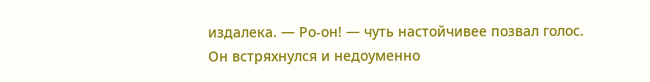издалека. — Ро-он! — чуть настойчивее позвал голос.
Он встряхнулся и недоуменно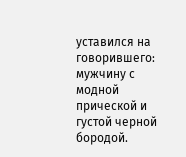уставился на говорившего: мужчину с модной прической и густой черной бородой.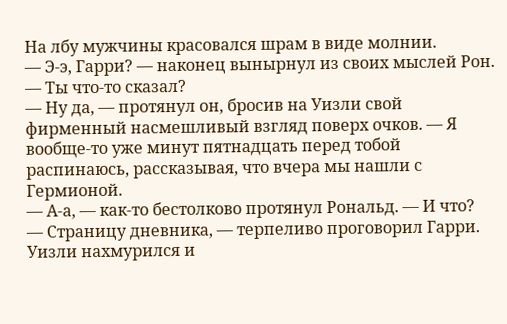На лбу мужчины красовался шрам в виде молнии.
— Э-э, Гарри? — наконец вынырнул из своих мыслей Рон. — Ты что-то сказал?
— Ну да, — протянул он, бросив на Уизли свой фирменный насмешливый взгляд поверх очков. — Я вообще-то уже минут пятнадцать перед тобой распинаюсь, рассказывая, что вчера мы нашли с Гермионой.
— А-а, — как-то бестолково протянул Рональд. — И что?
— Страницу дневника, — терпеливо проговорил Гарри. Уизли нахмурился и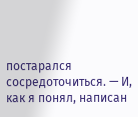постарался сосредоточиться. — И, как я понял, написан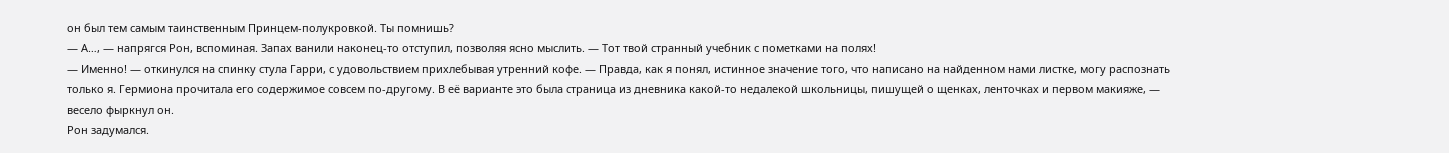он был тем самым таинственным Принцем-полукровкой. Ты помнишь?
— А…, — напрягся Рон, вспоминая. Запах ванили наконец-то отступил, позволяя ясно мыслить. — Тот твой странный учебник с пометками на полях!
— Именно! — откинулся на спинку стула Гарри, с удовольствием прихлебывая утренний кофе. — Правда, как я понял, истинное значение того, что написано на найденном нами листке, могу распознать только я. Гермиона прочитала его содержимое совсем по-другому. В её варианте это была страница из дневника какой-то недалекой школьницы, пишущей о щенках, ленточках и первом макияже, — весело фыркнул он.
Рон задумался.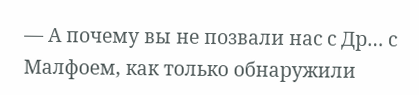— А почему вы не позвали нас с Др… с Малфоем, как только обнаружили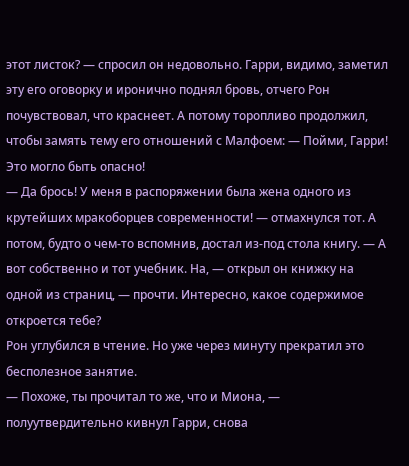этот листок? — спросил он недовольно. Гарри, видимо, заметил эту его оговорку и иронично поднял бровь, отчего Рон почувствовал, что краснеет. А потому торопливо продолжил, чтобы замять тему его отношений с Малфоем: — Пойми, Гарри! Это могло быть опасно!
— Да брось! У меня в распоряжении была жена одного из крутейших мракоборцев современности! — отмахнулся тот. А потом, будто о чем-то вспомнив, достал из-под стола книгу. — А вот собственно и тот учебник. На, — открыл он книжку на одной из страниц, — прочти. Интересно, какое содержимое откроется тебе?
Рон углубился в чтение. Но уже через минуту прекратил это бесполезное занятие.
— Похоже, ты прочитал то же, что и Миона, — полуутвердительно кивнул Гарри, снова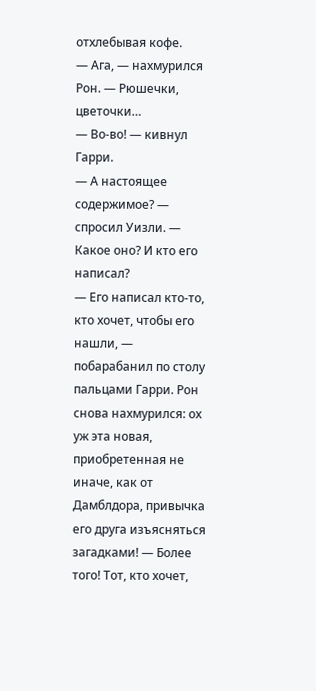отхлебывая кофе.
— Ага, — нахмурился Рон. — Рюшечки, цветочки…
— Во-во! — кивнул Гарри.
— А настоящее содержимое? — спросил Уизли. — Какое оно? И кто его написал?
— Его написал кто-то, кто хочет, чтобы его нашли, — побарабанил по столу пальцами Гарри. Рон снова нахмурился: ох уж эта новая, приобретенная не иначе, как от Дамблдора, привычка его друга изъясняться загадками! — Более того! Тот, кто хочет,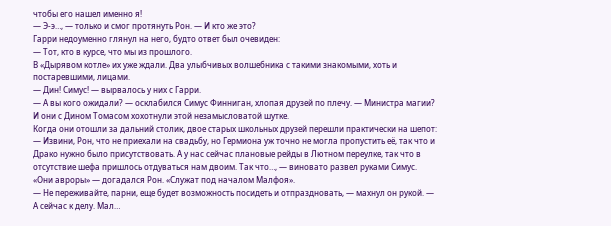чтобы его нашел именно я!
— Э-э…, — только и смог протянуть Рон. — И кто же это?
Гарри недоуменно глянул на него, будто ответ был очевиден:
— Тот, кто в курсе, что мы из прошлого.
В «Дырявом котле» их уже ждали. Два улыбчивых волшебника с такими знакомыми, хоть и постаревшими, лицами.
— Дин! Симус! — вырвалось у них с Гарри.
— А вы кого ожидали? — осклабился Симус Финниган, хлопая друзей по плечу. — Министра магии?
И они с Дином Томасом хохотнули этой незамысловатой шутке.
Когда они отошли за дальний столик, двое старых школьных друзей перешли практически на шепот:
— Извини, Рон, что не приехали на свадьбу, но Гермиона уж точно не могла пропустить её, так что и Драко нужно было присутствовать. А у нас сейчас плановые рейды в Лютном переулке, так что в отсутствие шефа пришлось отдуваться нам двоим. Так что…, — виновато развел руками Симус.
«Они авроры» — догадался Рон. «Служат под началом Малфоя».
— Не переживайте, парни, еще будет возможность посидеть и отпраздновать, — махнул он рукой. — А сейчас к делу. Мал…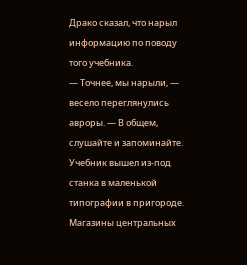Драко сказал, что нарыл информацию по поводу того учебника.
— Точнее, мы нарыли, — весело переглянулись авроры. — В общем, слушайте и запоминайте. Учебник вышел из-под станка в маленькой типографии в пригороде. Магазины центральных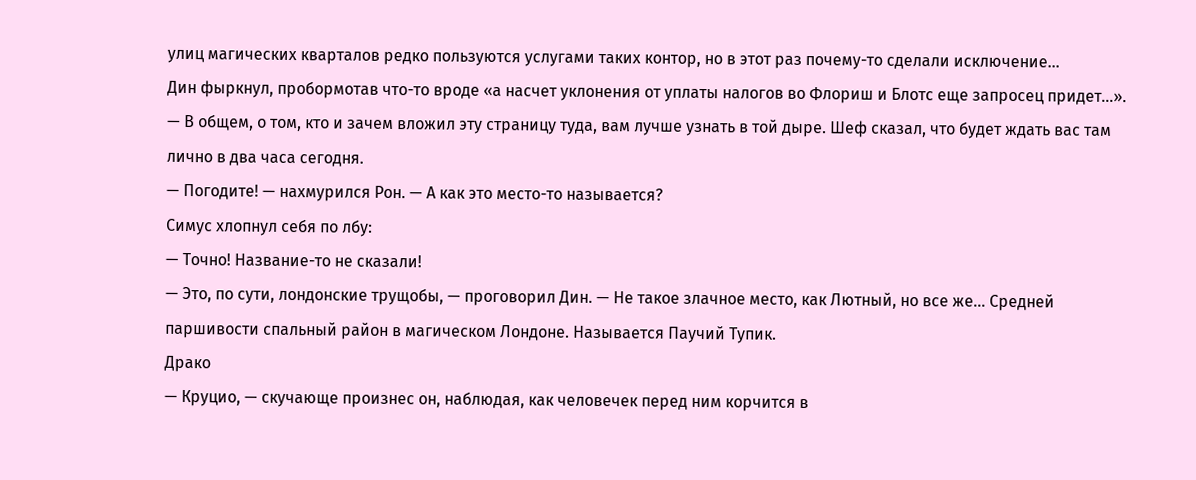улиц магических кварталов редко пользуются услугами таких контор, но в этот раз почему-то сделали исключение…
Дин фыркнул, пробормотав что-то вроде «а насчет уклонения от уплаты налогов во Флориш и Блотс еще запросец придет…».
— В общем, о том, кто и зачем вложил эту страницу туда, вам лучше узнать в той дыре. Шеф сказал, что будет ждать вас там лично в два часа сегодня.
— Погодите! — нахмурился Рон. — А как это место-то называется?
Симус хлопнул себя по лбу:
— Точно! Название-то не сказали!
— Это, по сути, лондонские трущобы, — проговорил Дин. — Не такое злачное место, как Лютный, но все же… Средней паршивости спальный район в магическом Лондоне. Называется Паучий Тупик.
Драко
— Круцио, — скучающе произнес он, наблюдая, как человечек перед ним корчится в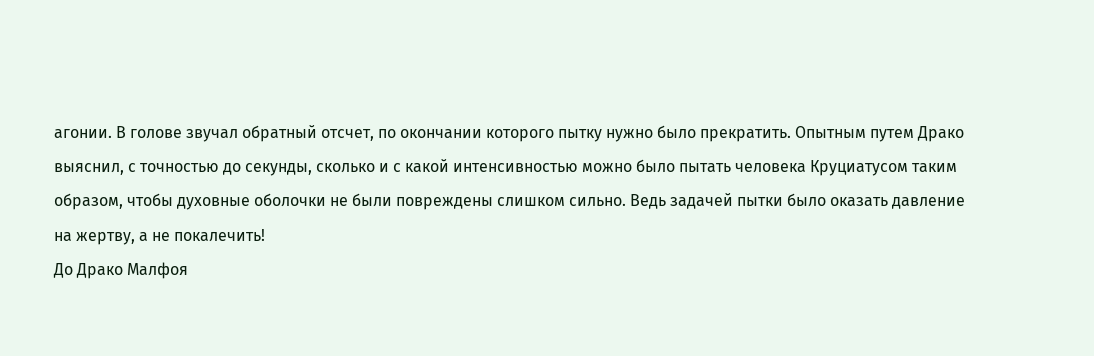агонии. В голове звучал обратный отсчет, по окончании которого пытку нужно было прекратить. Опытным путем Драко выяснил, с точностью до секунды, сколько и с какой интенсивностью можно было пытать человека Круциатусом таким образом, чтобы духовные оболочки не были повреждены слишком сильно. Ведь задачей пытки было оказать давление на жертву, а не покалечить!
До Драко Малфоя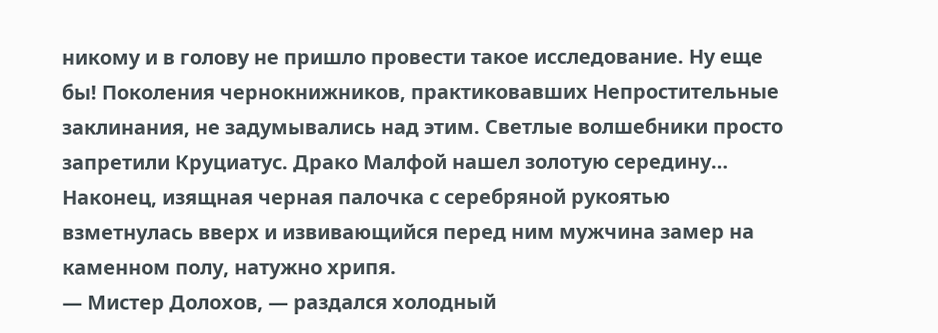никому и в голову не пришло провести такое исследование. Ну еще бы! Поколения чернокнижников, практиковавших Непростительные заклинания, не задумывались над этим. Светлые волшебники просто запретили Круциатус. Драко Малфой нашел золотую середину…
Наконец, изящная черная палочка с серебряной рукоятью взметнулась вверх и извивающийся перед ним мужчина замер на каменном полу, натужно хрипя.
— Мистер Долохов, — раздался холодный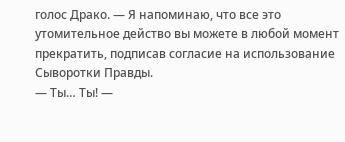голос Драко. — Я напоминаю, что все это утомительное действо вы можете в любой момент прекратить, подписав согласие на использование Сыворотки Правды.
— Ты… Ты! —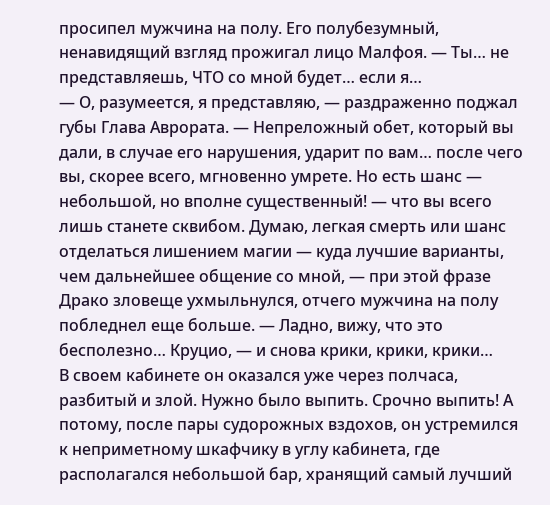просипел мужчина на полу. Его полубезумный, ненавидящий взгляд прожигал лицо Малфоя. — Ты… не представляешь, ЧТО со мной будет… если я…
— О, разумеется, я представляю, — раздраженно поджал губы Глава Аврората. — Непреложный обет, который вы дали, в случае его нарушения, ударит по вам… после чего вы, скорее всего, мгновенно умрете. Но есть шанс — небольшой, но вполне существенный! — что вы всего лишь станете сквибом. Думаю, легкая смерть или шанс отделаться лишением магии — куда лучшие варианты, чем дальнейшее общение со мной, — при этой фразе Драко зловеще ухмыльнулся, отчего мужчина на полу побледнел еще больше. — Ладно, вижу, что это бесполезно… Круцио, — и снова крики, крики, крики…
В своем кабинете он оказался уже через полчаса, разбитый и злой. Нужно было выпить. Срочно выпить! А потому, после пары судорожных вздохов, он устремился к неприметному шкафчику в углу кабинета, где располагался небольшой бар, хранящий самый лучший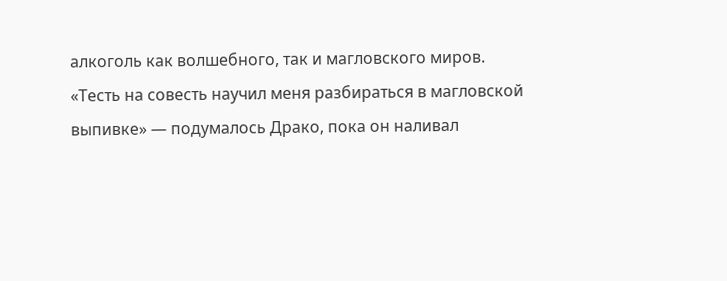алкоголь как волшебного, так и магловского миров.
«Тесть на совесть научил меня разбираться в магловской выпивке» — подумалось Драко, пока он наливал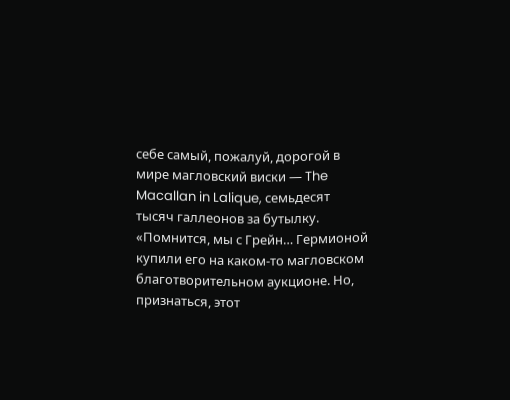себе самый, пожалуй, дорогой в мире магловский виски — The Macallan in Lalique, семьдесят тысяч галлеонов за бутылку. «Помнится, мы с Грейн… Гермионой купили его на каком-то магловском благотворительном аукционе. Но, признаться, этот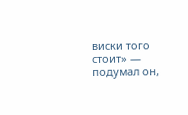виски того стоит» — подумал он,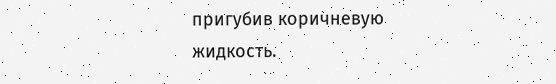пригубив коричневую жидкость.